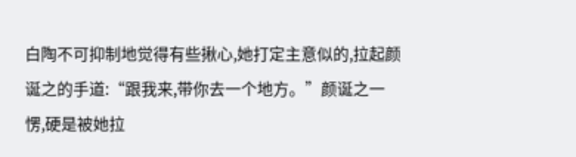白陶不可抑制地觉得有些揪心,她打定主意似的,拉起颜诞之的手道:“跟我来,带你去一个地方。”颜诞之一愣,硬是被她拉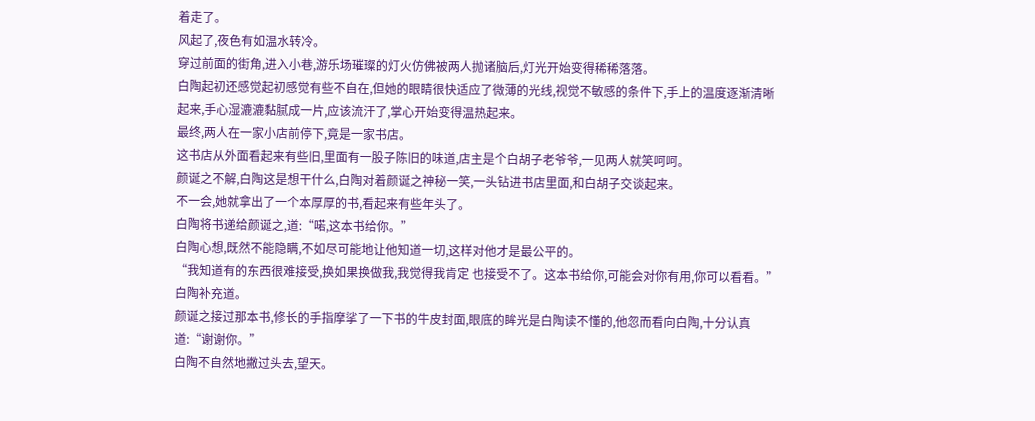着走了。
风起了,夜色有如温水转冷。
穿过前面的街角,进入小巷,游乐场璀璨的灯火仿佛被两人抛诸脑后,灯光开始变得稀稀落落。
白陶起初还感觉起初感觉有些不自在,但她的眼睛很快适应了微薄的光线,视觉不敏感的条件下,手上的温度逐渐清晰起来,手心湿漉漉黏腻成一片,应该流汗了,掌心开始变得温热起来。
最终,两人在一家小店前停下,竟是一家书店。
这书店从外面看起来有些旧,里面有一股子陈旧的味道,店主是个白胡子老爷爷,一见两人就笑呵呵。
颜诞之不解,白陶这是想干什么,白陶对着颜诞之神秘一笑,一头钻进书店里面,和白胡子交谈起来。
不一会,她就拿出了一个本厚厚的书,看起来有些年头了。
白陶将书递给颜诞之,道:“喏,这本书给你。”
白陶心想,既然不能隐瞒,不如尽可能地让他知道一切,这样对他才是最公平的。
“我知道有的东西很难接受,换如果换做我,我觉得我肯定 也接受不了。这本书给你,可能会对你有用,你可以看看。”白陶补充道。
颜诞之接过那本书,修长的手指摩挲了一下书的牛皮封面,眼底的眸光是白陶读不懂的,他忽而看向白陶,十分认真道:“谢谢你。”
白陶不自然地撇过头去,望天。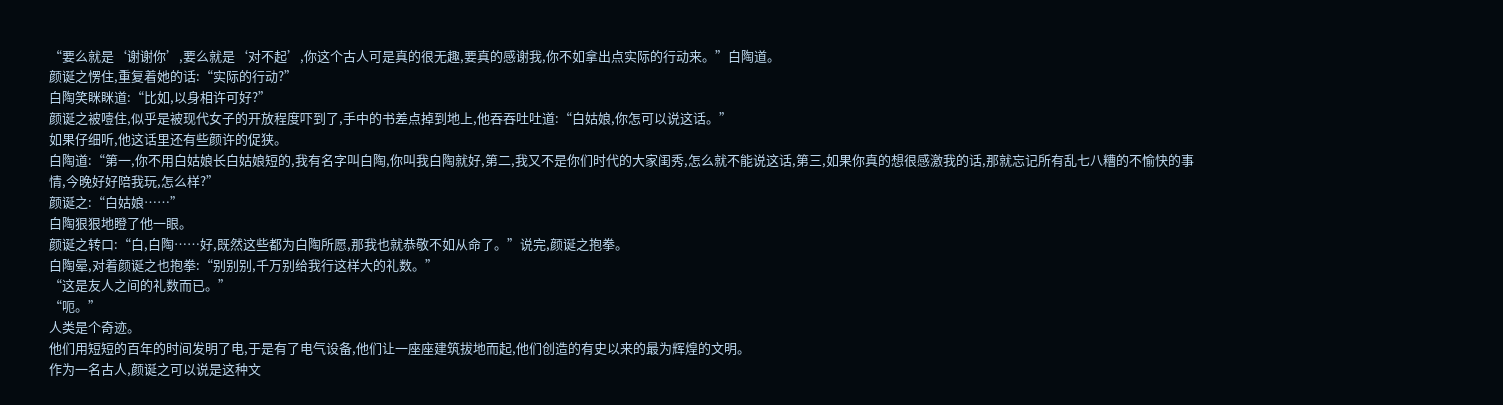“要么就是‘谢谢你’,要么就是‘对不起’,你这个古人可是真的很无趣,要真的感谢我,你不如拿出点实际的行动来。”白陶道。
颜诞之愣住,重复着她的话:“实际的行动?”
白陶笑眯眯道:“比如,以身相许可好?”
颜诞之被噎住,似乎是被现代女子的开放程度吓到了,手中的书差点掉到地上,他吞吞吐吐道:“白姑娘,你怎可以说这话。”
如果仔细听,他这话里还有些颜许的促狭。
白陶道:“第一,你不用白姑娘长白姑娘短的,我有名字叫白陶,你叫我白陶就好,第二,我又不是你们时代的大家闺秀,怎么就不能说这话,第三,如果你真的想很感激我的话,那就忘记所有乱七八糟的不愉快的事情,今晚好好陪我玩,怎么样?”
颜诞之:“白姑娘……”
白陶狠狠地瞪了他一眼。
颜诞之转口:“白,白陶……好,既然这些都为白陶所愿,那我也就恭敬不如从命了。”说完,颜诞之抱拳。
白陶晕,对着颜诞之也抱拳:“别别别,千万别给我行这样大的礼数。”
“这是友人之间的礼数而已。”
“呃。”
人类是个奇迹。
他们用短短的百年的时间发明了电,于是有了电气设备,他们让一座座建筑拔地而起,他们创造的有史以来的最为辉煌的文明。
作为一名古人,颜诞之可以说是这种文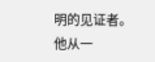明的见证者。
他从一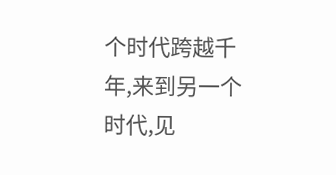个时代跨越千年,来到另一个时代,见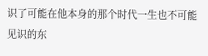识了可能在他本身的那个时代一生也不可能见识的东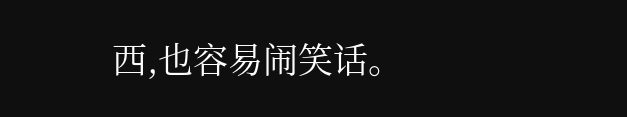西,也容易闹笑话。